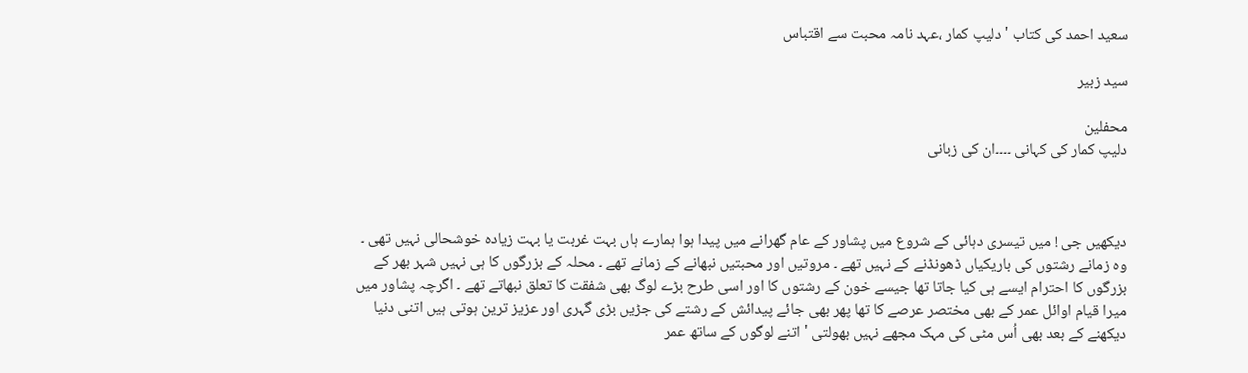سعید احمد کی کتاب ' دلیپ کمار ،عہد نامہ محبت سے اقتباس

سید زبیر

محفلین
دلیپ کمار کی کہانی ۔۔۔۔ان کی زبانی



دیکھیں جی ! میں تیسری دہائی کے شروع میں پشاور کے عام گھرانے میں پیدا ہوا ہمارے ہاں بہت غربت یا بہت زیادہ خوشحالی نہیں تھی ۔ وہ زمانے رشتوں کی باریکیاں ڈھونڈنے کے نہیں تھے ۔ مروتیں اور محبتیں نبھانے کے زمانے تھے ۔ محلہ کے بزرگوں کا ہی نہیں شہر بھر کے بزرگوں کا احترام ایسے ہی کیا جاتا تھا جیسے خون کے رشتوں کا اور اسی طرح بڑے لوگ بھی شفقت کا تعلق نبھاتے تھے ۔ اگرچہ پشاور میں میرا قیام اوائل عمر کے بھی مختصر عرصے کا تھا پھر بھی جائے پیدائش کے رشتے کی جڑیں بڑی گہری اور عزیز ترین ہوتی ہیں اتنی دنیا دیکھنے کے بعد بھی اُس مٹی کی مہک مجھے نہیں بھولتی ' اتنے لوگوں کے ساتھ عمر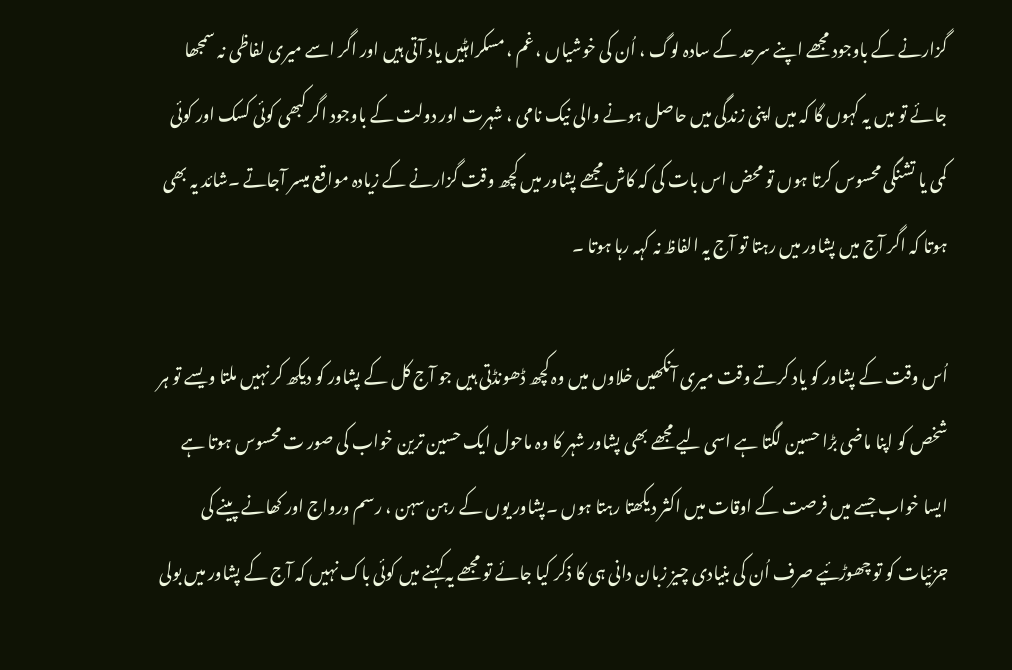گزارنے کے باوجود مجھے اپنے سرحد کے سادہ لوگ ، اُن کی خوشیاں ، غم ، مسکراہٹیں یاد آتی ہیں اور اگر اسے میری لفاظی نہ سمجھا جائے تو میں یہ کہوں گا کہ میں اپنی زندگی میں حاصل ہونے والی نیک نامی ، شہرت اور دولت کے باوجود اگر کبھی کوئی کسک اور کوئی کمی یا تشنگی محسوس کرتا ہوں تو محض اس بات کی کہ کاش مجھے پشاور میں کچھ وقت گزارنے کے زیادہ مواقع میسر آجاتے ۔شائد یہ بھی ہوتا کہ اگر آج میں پشاور میں رہتا تو آج یہ الفاظ نہ کہہ رہا ہوتا ۔

اُس وقت کے پشاور کو یاد کرتے وقت میری آنکھیں خلاوں میں وہ کچھ ڈھونڈتی ہیں جو آج کل کے پشاور کو دیکھ کر نہیں ملتا ویسے تو ہر شخص کو اپنا ماضی بڑا حسین لگتا ہے اسی لیے مجھے بھی پشاور شہر کا وہ ماحول ایک حسین ترین خواب کی صور ت محسوس ہوتا ہے ایسا خواب جسے میں فرصت کے اوقات میں اکثر دیکھتا رہتا ہوں ۔پشاور یوں کے رہن سہن ، رسم ورواج اور کھانے پینے کی جزئیات کو تو چھوڑئیے صرف اُن کی بنیادی چیز زبان دانی ہی کا ذکر کیا جائے تو مجھے یہ کہنے میں کوئی باک نہیں کہ آج کے پشاور میں بولی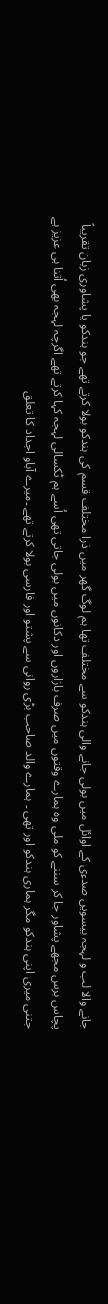جانے والا لب و لہجہ بیسویں صدءی کے اوائل میں بولی جانے والی ہندکو سے مختلف تھا ہم لوگ گھر میں ذرا مختلف قسم کی ہندکو بولا کرتے تھے جو ہندکو یا پشاوری زبان تقریباً پچاس برس مجھے پشاور جا کر سننے کو ملی وہ ہمارے وقتوں میں صرف بازاروں اور دکانوں میں بولی جاتی تھی اُسے ہم ٹکسالی لہجہ کہا کرتے تھے اگرچہ لہجہ بھی اُتنا ہی عزیز ہے جتنی میری اپنی ہندکو مگر ہماری ہندکو اور تھی ۔ ہمارے والد صاحب بڑی روانی سے پشتو اور فارسی بولا کرتے تھے ۔میرے آباو اجداد کا تعلق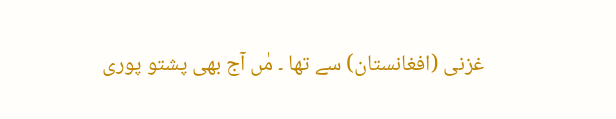غزنی (افغانستان) سے تھا ۔ مٰں آج بھی پشتو پوری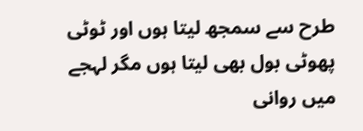طرح سے سمجھ لیتا ہوں اور ٹوٹی پھوٹی بول بھی لیتا ہوں مگر لہجے میں روانی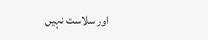اور سلاست نہیں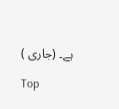ہے۔ (جاری )

Top